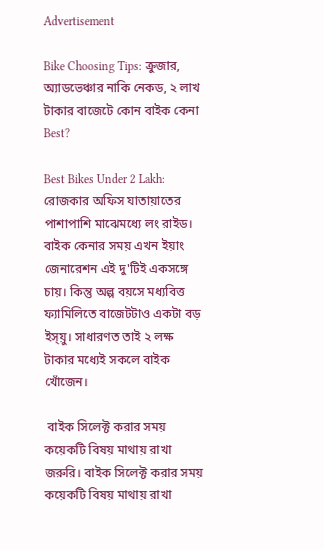Advertisement

Bike Choosing Tips: ক্রুজার, অ্যাডভেঞ্চার নাকি নেকড, ২ লাখ টাকার বাজেটে কোন বাইক কেনা Best?

Best Bikes Under 2 Lakh: রোজকার অফিস যাতায়াতের পাশাপাশি মাঝেমধ্যে লং রাইড। বাইক কেনার সময় এখন ইয়াং জেনারেশন এই দু'টিই একসঙ্গে চায়। কিন্তু অল্প বয়সে মধ্যবিত্ত ফ্যামিলিতে বাজেটটাও একটা বড় ইস্য়ু। সাধারণত তাই ২ লক্ষ টাকার মধ্যেই সকলে বাইক খোঁজেন।

 বাইক সিলেক্ট করার সময় কয়েকটি বিষয় মাথায় রাখা জরুরি। বাইক সিলেক্ট করার সময় কয়েকটি বিষয় মাথায় রাখা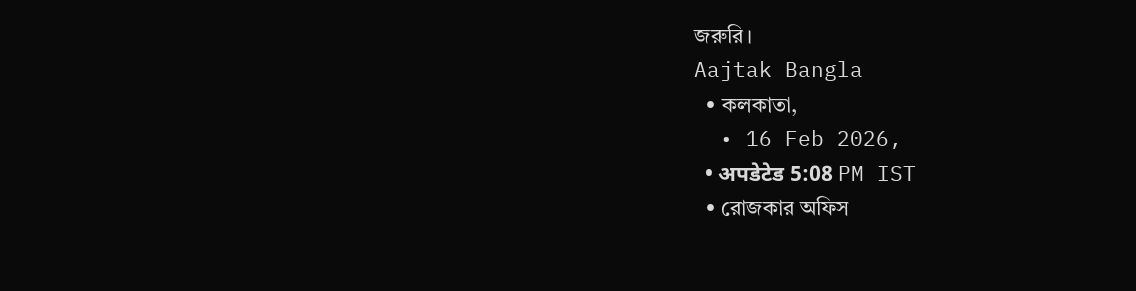জরুরি।
Aajtak Bangla
  • কলকাতা,
  • 16 Feb 2026,
  • अपडेटेड 5:08 PM IST
  • রোজকার অফিস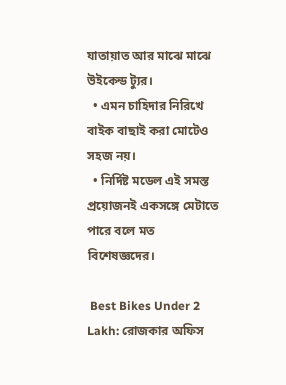যাতায়াত আর মাঝে মাঝে উইকেন্ড ট্যুর।
  • এমন চাহিদার নিরিখে বাইক বাছাই করা মোটেও সহজ নয়।
  • নির্দিষ্ট মডেল এই সমস্ত প্রয়োজনই একসঙ্গে মেটাতে পারে বলে মত বিশেষজ্ঞদের।

 Best Bikes Under 2 Lakh: রোজকার অফিস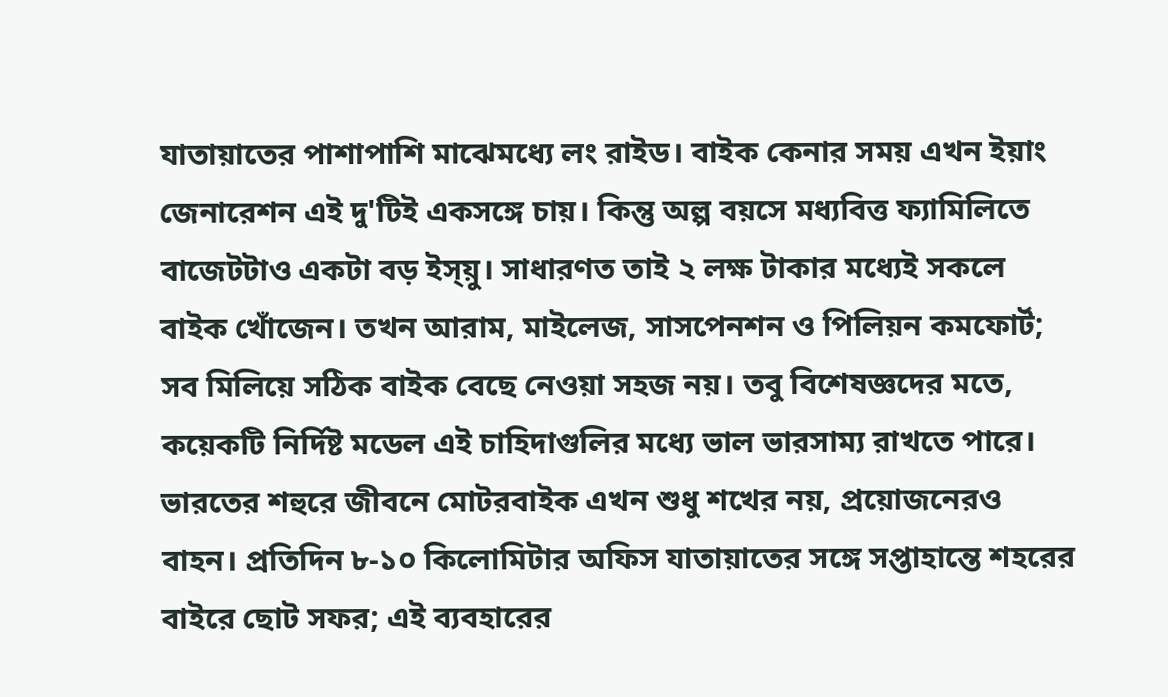যাতায়াতের পাশাপাশি মাঝেমধ্যে লং রাইড। বাইক কেনার সময় এখন ইয়াং জেনারেশন এই দু'টিই একসঙ্গে চায়। কিন্তু অল্প বয়সে মধ্যবিত্ত ফ্যামিলিতে বাজেটটাও একটা বড় ইস্য়ু। সাধারণত তাই ২ লক্ষ টাকার মধ্যেই সকলে বাইক খোঁজেন। তখন আরাম, মাইলেজ, সাসপেনশন ও পিলিয়ন কমফোর্ট; সব মিলিয়ে সঠিক বাইক বেছে নেওয়া সহজ নয়। তবু বিশেষজ্ঞদের মতে, কয়েকটি নির্দিষ্ট মডেল এই চাহিদাগুলির মধ্যে ভাল ভারসাম্য রাখতে পারে। ভারতের শহুরে জীবনে মোটরবাইক এখন শুধু শখের নয়, প্রয়োজনেরও বাহন। প্রতিদিন ৮-১০ কিলোমিটার অফিস যাতায়াতের সঙ্গে সপ্তাহান্তে শহরের বাইরে ছোট সফর; এই ব্যবহারের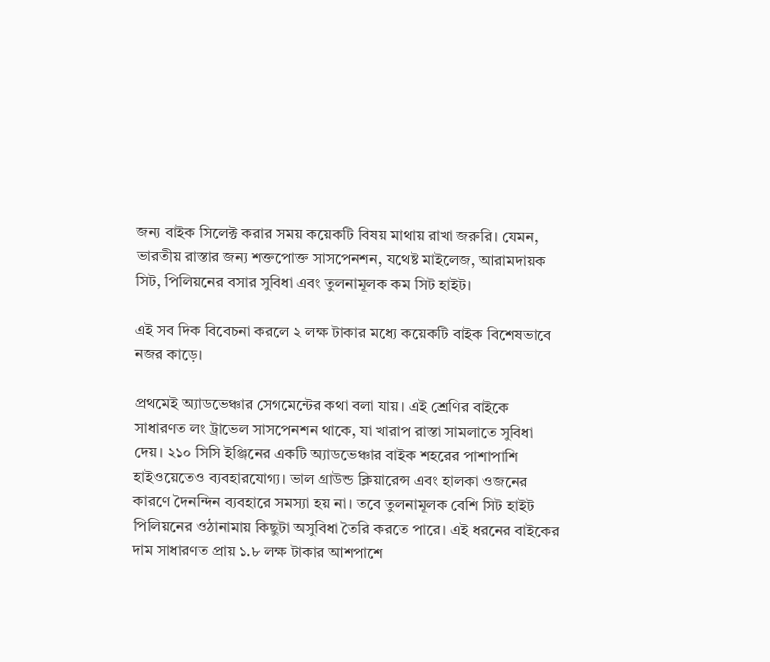জন্য বাইক সিলেক্ট করার সময় কয়েকটি বিষয় মাথায় রাখা জরুরি। যেমন, ভারতীয় রাস্তার জন্য শক্তপোক্ত সাসপেনশন, যথেষ্ট মাইলেজ, আরামদায়ক সিট, পিলিয়নের বসার সুবিধা এবং তুলনামূলক কম সিট হাইট।

এই সব দিক বিবেচনা করলে ২ লক্ষ টাকার মধ্যে কয়েকটি বাইক বিশেষভাবে নজর কাড়ে।

প্রথমেই অ্যাডভেঞ্চার সেগমেন্টের কথা বলা যায়। এই শ্রেণির বাইকে সাধারণত লং ট্রাভেল সাসপেনশন থাকে, যা খারাপ রাস্তা সামলাতে সুবিধা দেয়। ২১০ সিসি ইঞ্জিনের একটি অ্যাডভেঞ্চার বাইক শহরের পাশাপাশি হাইওয়েতেও ব্যবহারযোগ্য। ভাল গ্রাউন্ড ক্লিয়ারেন্স এবং হালকা ওজনের কারণে দৈনন্দিন ব্যবহারে সমস্যা হয় না। তবে তুলনামূলক বেশি সিট হাইট পিলিয়নের ওঠানামায় কিছুটা অসুবিধা তৈরি করতে পারে। এই ধরনের বাইকের দাম সাধারণত প্রায় ১.৮ লক্ষ টাকার আশপাশে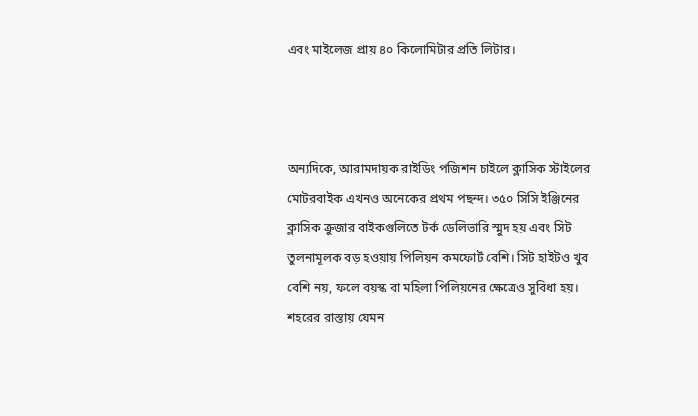এবং মাইলেজ প্রায় ৪০ কিলোমিটার প্রতি লিটার।



অন্যদিকে, আরামদায়ক রাইডিং পজিশন চাইলে ক্লাসিক স্টাইলের মোটরবাইক এখনও অনেকের প্রথম পছন্দ। ৩৫০ সিসি ইঞ্জিনের ক্লাসিক ক্রুজার বাইকগুলিতে টর্ক ডেলিভারি স্মুদ হয় এবং সিট তুলনামূলক বড় হওয়ায় পিলিয়ন কমফোর্ট বেশি। সিট হাইটও খুব বেশি নয়, ফলে বয়স্ক বা মহিলা পিলিয়নের ক্ষেত্রেও সুবিধা হয়। শহরের রাস্তায় যেমন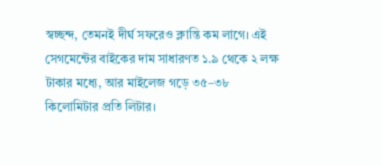স্বচ্ছন্দ, তেমনই দীর্ঘ সফরেও ক্লান্তি কম লাগে। এই সেগমেন্টের বাইকের দাম সাধারণত ১.৯ থেকে ২ লক্ষ টাকার মধ্যে, আর মাইলেজ গড়ে ৩৫–৩৮ কিলোমিটার প্রতি লিটার।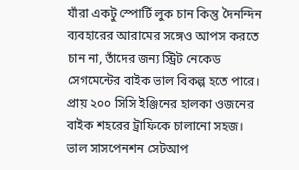যাঁরা একটু স্পোর্টি লুক চান কিন্তু দৈনন্দিন ব্যবহারের আরামের সঙ্গেও আপস করতে চান না, তাঁদের জন্য স্ট্রিট নেকেড সেগমেন্টের বাইক ভাল বিকল্প হতে পারে। প্রায় ২০০ সিসি ইঞ্জিনের হালকা ওজনের বাইক শহরের ট্রাফিকে চালানো সহজ। ভাল সাসপেনশন সেটআপ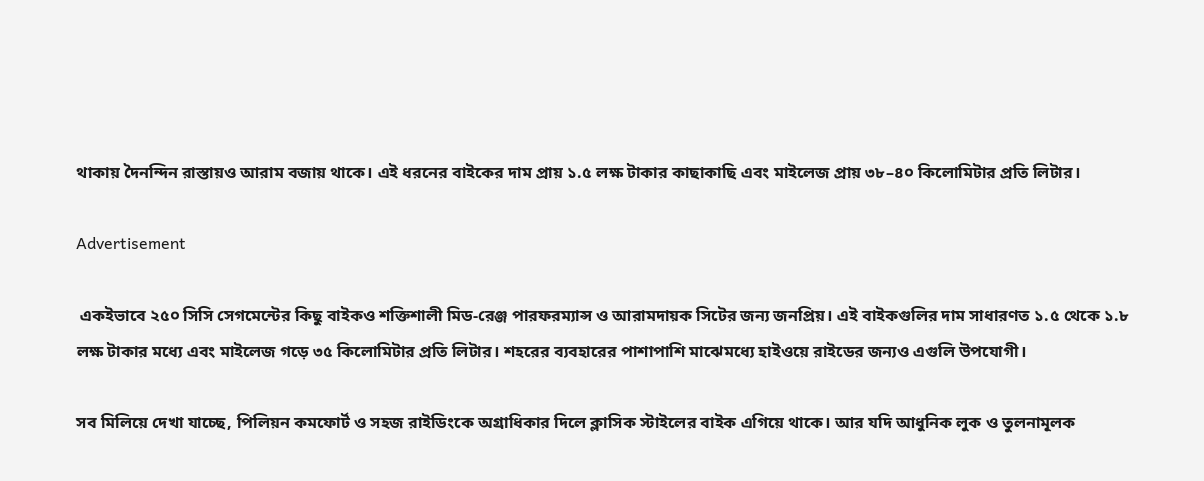থাকায় দৈনন্দিন রাস্তায়ও আরাম বজায় থাকে। এই ধরনের বাইকের দাম প্রায় ১.৫ লক্ষ টাকার কাছাকাছি এবং মাইলেজ প্রায় ৩৮–৪০ কিলোমিটার প্রতি লিটার।

Advertisement

 একইভাবে ২৫০ সিসি সেগমেন্টের কিছু বাইকও শক্তিশালী মিড-রেঞ্জ পারফরম্যান্স ও আরামদায়ক সিটের জন্য জনপ্রিয়। এই বাইকগুলির দাম সাধারণত ১.৫ থেকে ১.৮ লক্ষ টাকার মধ্যে এবং মাইলেজ গড়ে ৩৫ কিলোমিটার প্রতি লিটার। শহরের ব্যবহারের পাশাপাশি মাঝেমধ্যে হাইওয়ে রাইডের জন্যও এগুলি উপযোগী।

সব মিলিয়ে দেখা যাচ্ছে, পিলিয়ন কমফোর্ট ও সহজ রাইডিংকে অগ্রাধিকার দিলে ক্লাসিক স্টাইলের বাইক এগিয়ে থাকে। আর যদি আধুনিক লুক ও তুলনামূলক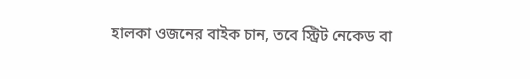হালকা ওজনের বাইক চান, তবে স্ট্রিট নেকেড বা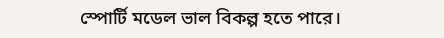স্পোর্টি মডেল ভাল বিকল্প হতে পারে।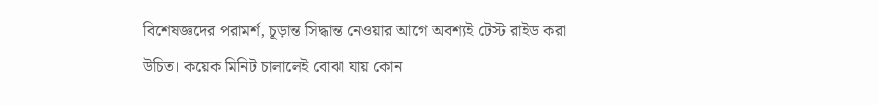বিশেষজ্ঞদের পরামর্শ, চূড়ান্ত সিদ্ধান্ত নেওয়ার আগে অবশ্যই টেস্ট রাইড করা উচিত। কয়েক মিনিট চালালেই বোঝা যায় কোন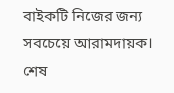বাইকটি নিজের জন্য সবচেয়ে আরামদায়ক। শেষ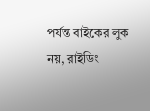পর্যন্ত বাইকের লুক নয়, রাইডিং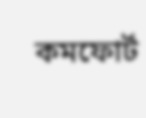কমফোর্ট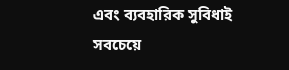এবং ব্যবহারিক সুবিধাই সবচেয়ে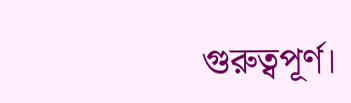গুরুত্বপূর্ণ।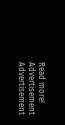Read more!
Advertisement
Advertisement